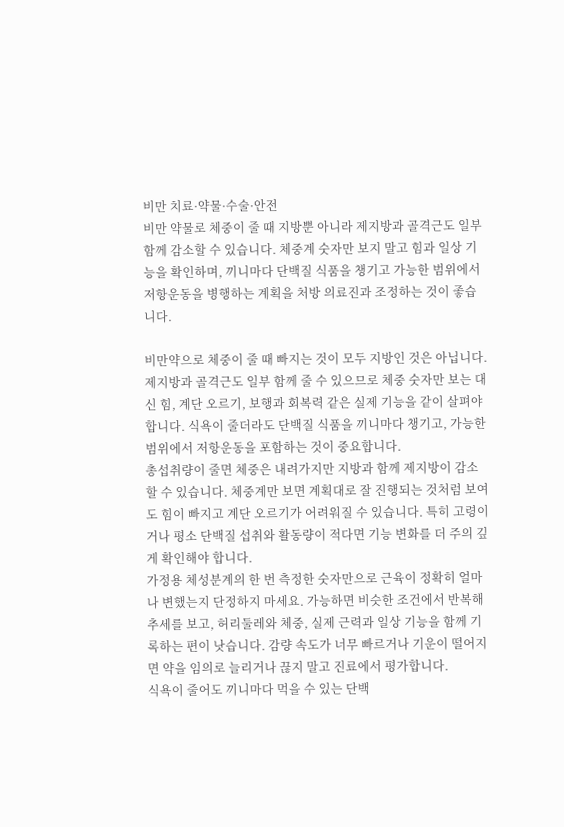비만 치료·약물·수술·안전
비만 약물로 체중이 줄 때 지방뿐 아니라 제지방과 골격근도 일부 함께 감소할 수 있습니다. 체중계 숫자만 보지 말고 힘과 일상 기능을 확인하며, 끼니마다 단백질 식품을 챙기고 가능한 범위에서 저항운동을 병행하는 계획을 처방 의료진과 조정하는 것이 좋습니다.

비만약으로 체중이 줄 때 빠지는 것이 모두 지방인 것은 아닙니다. 제지방과 골격근도 일부 함께 줄 수 있으므로 체중 숫자만 보는 대신 힘, 계단 오르기, 보행과 회복력 같은 실제 기능을 같이 살펴야 합니다. 식욕이 줄더라도 단백질 식품을 끼니마다 챙기고, 가능한 범위에서 저항운동을 포함하는 것이 중요합니다.
총섭취량이 줄면 체중은 내려가지만 지방과 함께 제지방이 감소할 수 있습니다. 체중계만 보면 계획대로 잘 진행되는 것처럼 보여도 힘이 빠지고 계단 오르기가 어려워질 수 있습니다. 특히 고령이거나 평소 단백질 섭취와 활동량이 적다면 기능 변화를 더 주의 깊게 확인해야 합니다.
가정용 체성분계의 한 번 측정한 숫자만으로 근육이 정확히 얼마나 변했는지 단정하지 마세요. 가능하면 비슷한 조건에서 반복해 추세를 보고, 허리둘레와 체중, 실제 근력과 일상 기능을 함께 기록하는 편이 낫습니다. 감량 속도가 너무 빠르거나 기운이 떨어지면 약을 임의로 늘리거나 끊지 말고 진료에서 평가합니다.
식욕이 줄어도 끼니마다 먹을 수 있는 단백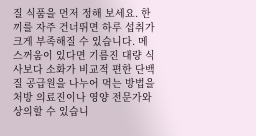질 식품을 먼저 정해 보세요. 한 끼를 자주 건너뛰면 하루 섭취가 크게 부족해질 수 있습니다. 메스꺼움이 있다면 기름진 대량 식사보다 소화가 비교적 편한 단백질 공급원을 나누어 먹는 방법을 처방 의료진이나 영양 전문가와 상의할 수 있습니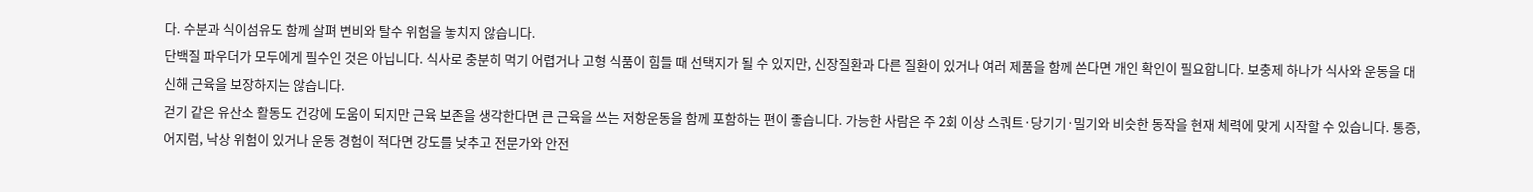다. 수분과 식이섬유도 함께 살펴 변비와 탈수 위험을 놓치지 않습니다.
단백질 파우더가 모두에게 필수인 것은 아닙니다. 식사로 충분히 먹기 어렵거나 고형 식품이 힘들 때 선택지가 될 수 있지만, 신장질환과 다른 질환이 있거나 여러 제품을 함께 쓴다면 개인 확인이 필요합니다. 보충제 하나가 식사와 운동을 대신해 근육을 보장하지는 않습니다.
걷기 같은 유산소 활동도 건강에 도움이 되지만 근육 보존을 생각한다면 큰 근육을 쓰는 저항운동을 함께 포함하는 편이 좋습니다. 가능한 사람은 주 2회 이상 스쿼트·당기기·밀기와 비슷한 동작을 현재 체력에 맞게 시작할 수 있습니다. 통증, 어지럼, 낙상 위험이 있거나 운동 경험이 적다면 강도를 낮추고 전문가와 안전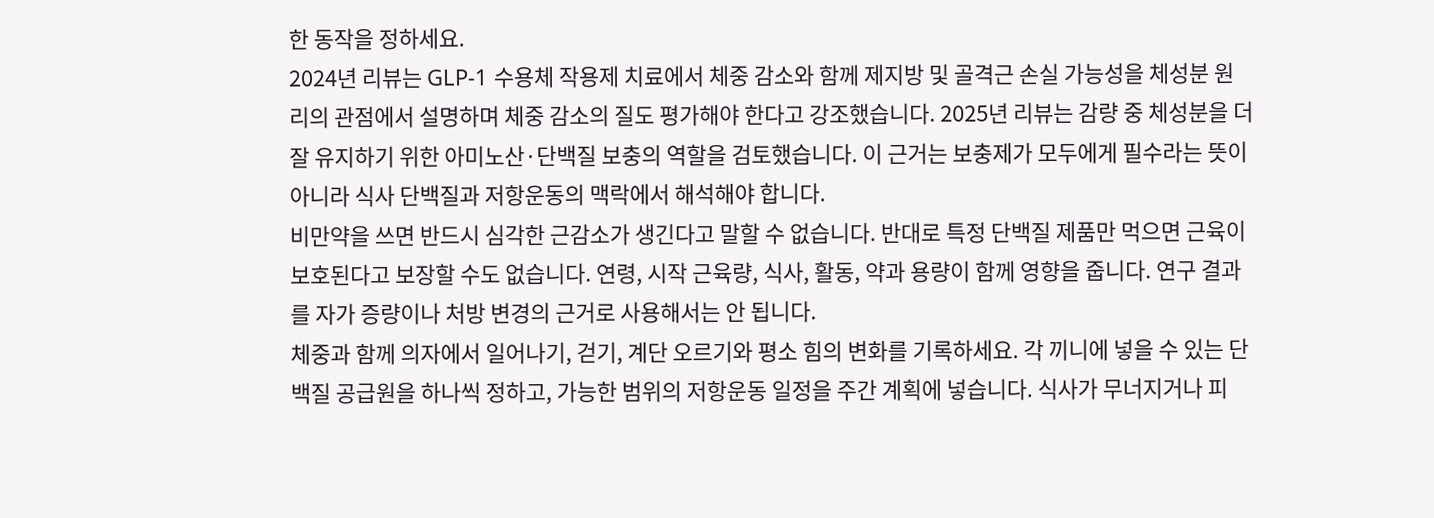한 동작을 정하세요.
2024년 리뷰는 GLP-1 수용체 작용제 치료에서 체중 감소와 함께 제지방 및 골격근 손실 가능성을 체성분 원리의 관점에서 설명하며 체중 감소의 질도 평가해야 한다고 강조했습니다. 2025년 리뷰는 감량 중 체성분을 더 잘 유지하기 위한 아미노산·단백질 보충의 역할을 검토했습니다. 이 근거는 보충제가 모두에게 필수라는 뜻이 아니라 식사 단백질과 저항운동의 맥락에서 해석해야 합니다.
비만약을 쓰면 반드시 심각한 근감소가 생긴다고 말할 수 없습니다. 반대로 특정 단백질 제품만 먹으면 근육이 보호된다고 보장할 수도 없습니다. 연령, 시작 근육량, 식사, 활동, 약과 용량이 함께 영향을 줍니다. 연구 결과를 자가 증량이나 처방 변경의 근거로 사용해서는 안 됩니다.
체중과 함께 의자에서 일어나기, 걷기, 계단 오르기와 평소 힘의 변화를 기록하세요. 각 끼니에 넣을 수 있는 단백질 공급원을 하나씩 정하고, 가능한 범위의 저항운동 일정을 주간 계획에 넣습니다. 식사가 무너지거나 피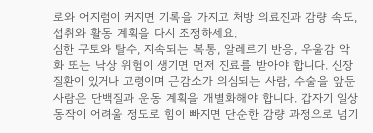로와 어지럼이 커지면 기록을 가지고 처방 의료진과 감량 속도, 섭취와 활동 계획을 다시 조정하세요.
심한 구토와 탈수, 지속되는 복통, 알레르기 반응, 우울감 악화 또는 낙상 위험이 생기면 먼저 진료를 받아야 합니다. 신장질환이 있거나 고령이며 근감소가 의심되는 사람, 수술을 앞둔 사람은 단백질과 운동 계획을 개별화해야 합니다. 갑자기 일상 동작이 어려울 정도로 힘이 빠지면 단순한 감량 과정으로 넘기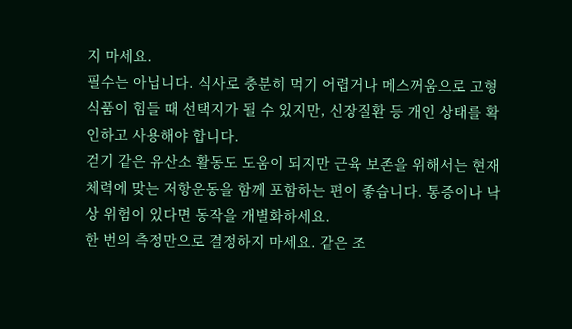지 마세요.
필수는 아닙니다. 식사로 충분히 먹기 어렵거나 메스꺼움으로 고형 식품이 힘들 때 선택지가 될 수 있지만, 신장질환 등 개인 상태를 확인하고 사용해야 합니다.
걷기 같은 유산소 활동도 도움이 되지만 근육 보존을 위해서는 현재 체력에 맞는 저항운동을 함께 포함하는 편이 좋습니다. 통증이나 낙상 위험이 있다면 동작을 개별화하세요.
한 번의 측정만으로 결정하지 마세요. 같은 조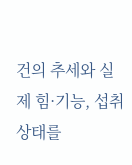건의 추세와 실제 힘·기능, 섭취 상태를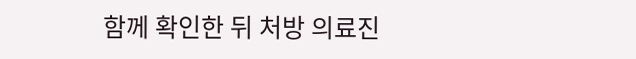함께 확인한 뒤 처방 의료진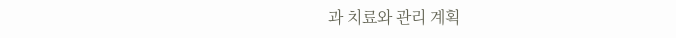과 치료와 관리 계획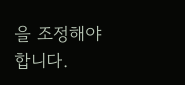을 조정해야 합니다.